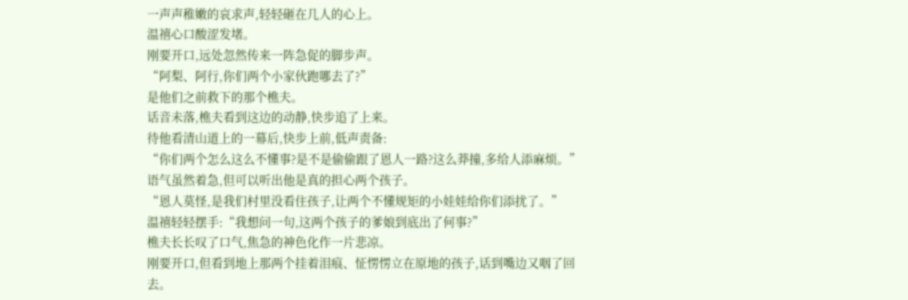一声声稚嫩的哀求声,轻轻砸在几人的心上。
温禧心口酸涩发堵。
刚要开口,远处忽然传来一阵急促的脚步声。
“阿梨、阿行,你们两个小家伙跑哪去了?”
是他们之前救下的那个樵夫。
话音未落,樵夫看到这边的动静,快步追了上来。
待他看清山道上的一幕后,快步上前,低声责备:
“你们两个怎么这么不懂事?是不是偷偷跟了恩人一路?这么莽撞,多给人添麻烦。”
语气虽然着急,但可以听出他是真的担心两个孩子。
“恩人莫怪,是我们村里没看住孩子,让两个不懂规矩的小娃娃给你们添扰了。”
温禧轻轻摆手:“我想问一句,这两个孩子的爹娘到底出了何事?”
樵夫长长叹了口气,焦急的神色化作一片悲凉。
刚要开口,但看到地上那两个挂着泪痕、怔愣愣立在原地的孩子,话到嘴边又咽了回去。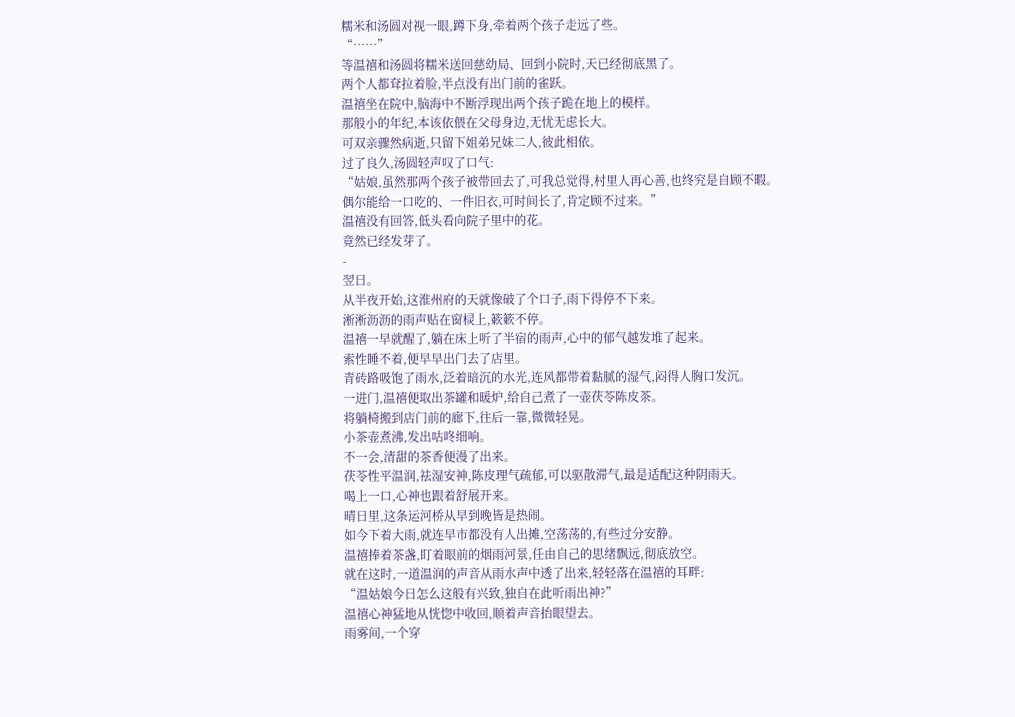糯米和汤圆对视一眼,蹲下身,牵着两个孩子走远了些。
“……”
等温禧和汤圆将糯米送回慈幼局、回到小院时,天已经彻底黑了。
两个人都耷拉着脸,半点没有出门前的雀跃。
温禧坐在院中,脑海中不断浮现出两个孩子跪在地上的模样。
那般小的年纪,本该依偎在父母身边,无忧无虑长大。
可双亲骤然病逝,只留下姐弟兄妹二人,彼此相依。
过了良久,汤圆轻声叹了口气:
“姑娘,虽然那两个孩子被带回去了,可我总觉得,村里人再心善,也终究是自顾不暇。
偶尔能给一口吃的、一件旧衣,可时间长了,肯定顾不过来。”
温禧没有回答,低头看向院子里中的花。
竟然已经发芽了。
-
翌日。
从半夜开始,这淮州府的天就像破了个口子,雨下得停不下来。
淅淅沥沥的雨声贴在窗棂上,簌簌不停。
温禧一早就醒了,躺在床上听了半宿的雨声,心中的郁气越发堆了起来。
索性睡不着,便早早出门去了店里。
青砖路吸饱了雨水,泛着暗沉的水光,连风都带着黏腻的湿气,闷得人胸口发沉。
一进门,温禧便取出茶罐和暖炉,给自己煮了一壶茯苓陈皮茶。
将躺椅搬到店门前的廊下,往后一靠,微微轻晃。
小茶壶煮沸,发出咕咚细响。
不一会,清甜的茶香便漫了出来。
茯苓性平温润,祛湿安神,陈皮理气疏郁,可以驱散滞气,最是适配这种阴雨天。
喝上一口,心神也跟着舒展开来。
晴日里,这条运河桥从早到晚皆是热闹。
如今下着大雨,就连早市都没有人出摊,空荡荡的,有些过分安静。
温禧捧着茶盏,盯着眼前的烟雨河景,任由自己的思绪飘远,彻底放空。
就在这时,一道温润的声音从雨水声中透了出来,轻轻落在温禧的耳畔:
“温姑娘今日怎么这般有兴致,独自在此听雨出神?”
温禧心神猛地从恍惚中收回,顺着声音抬眼望去。
雨雾间,一个穿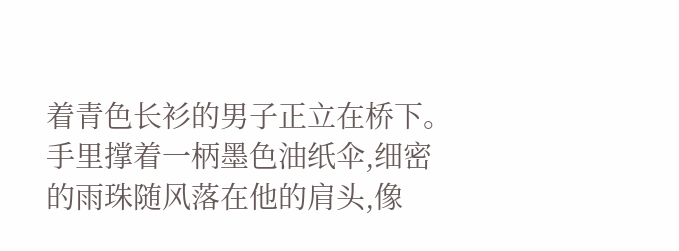着青色长衫的男子正立在桥下。
手里撑着一柄墨色油纸伞,细密的雨珠随风落在他的肩头,像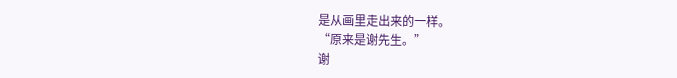是从画里走出来的一样。
“原来是谢先生。”
谢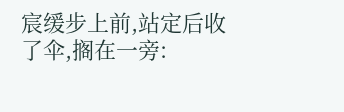宸缓步上前,站定后收了伞,搁在一旁: